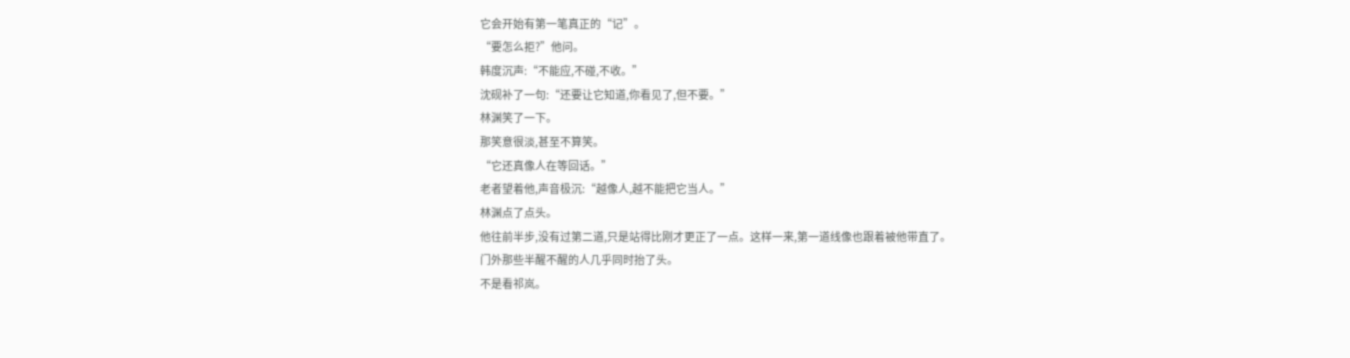它会开始有第一笔真正的“记”。
“要怎么拒?”他问。
韩度沉声:“不能应,不碰,不收。”
沈砚补了一句:“还要让它知道,你看见了,但不要。”
林渊笑了一下。
那笑意很淡,甚至不算笑。
“它还真像人在等回话。”
老者望着他,声音极沉:“越像人,越不能把它当人。”
林渊点了点头。
他往前半步,没有过第二道,只是站得比刚才更正了一点。这样一来,第一道线像也跟着被他带直了。
门外那些半醒不醒的人几乎同时抬了头。
不是看祁岚。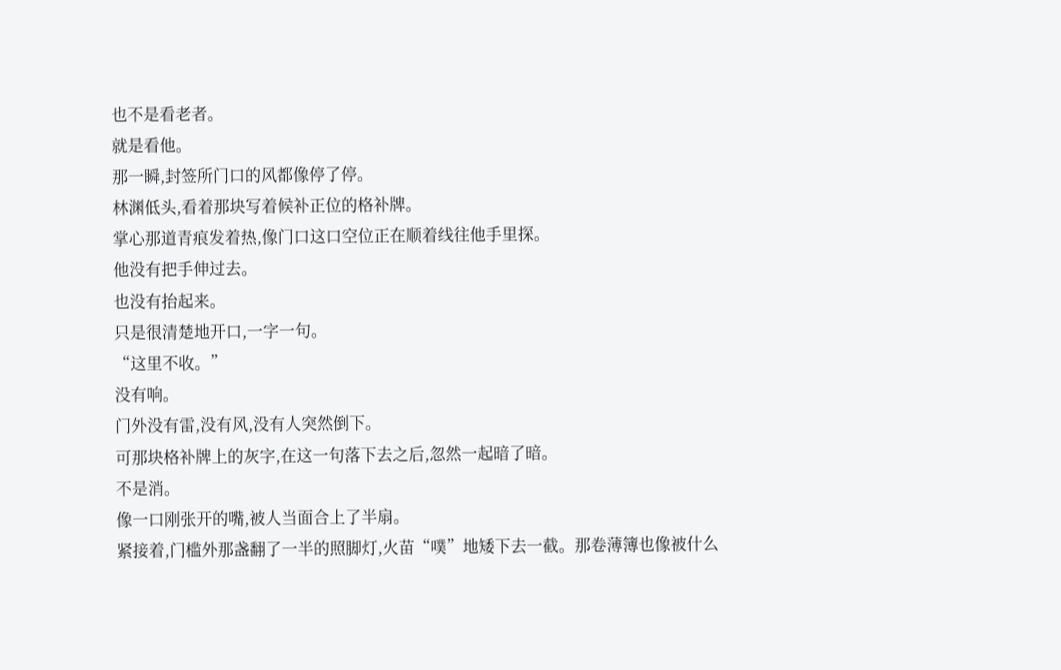也不是看老者。
就是看他。
那一瞬,封签所门口的风都像停了停。
林渊低头,看着那块写着候补正位的格补牌。
掌心那道青痕发着热,像门口这口空位正在顺着线往他手里探。
他没有把手伸过去。
也没有抬起来。
只是很清楚地开口,一字一句。
“这里不收。”
没有响。
门外没有雷,没有风,没有人突然倒下。
可那块格补牌上的灰字,在这一句落下去之后,忽然一起暗了暗。
不是消。
像一口刚张开的嘴,被人当面合上了半扇。
紧接着,门槛外那盏翻了一半的照脚灯,火苗“噗”地矮下去一截。那卷薄簿也像被什么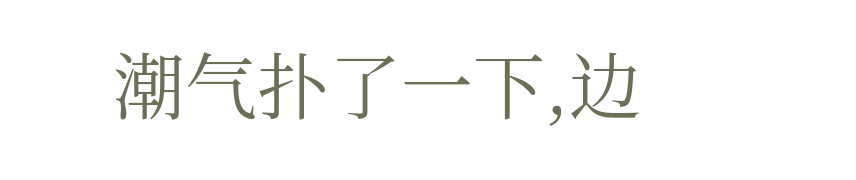潮气扑了一下,边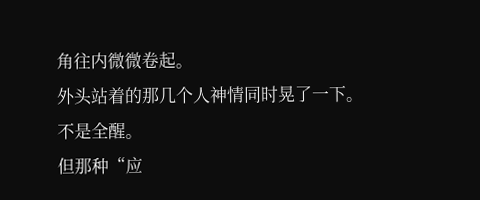角往内微微卷起。
外头站着的那几个人神情同时晃了一下。
不是全醒。
但那种“应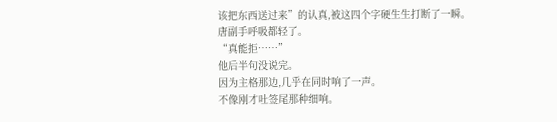该把东西送过来”的认真,被这四个字硬生生打断了一瞬。
唐副手呼吸都轻了。
“真能拒……”
他后半句没说完。
因为主格那边,几乎在同时响了一声。
不像刚才吐签尾那种细响。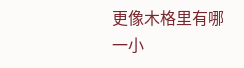更像木格里有哪一小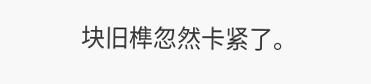块旧榫忽然卡紧了。